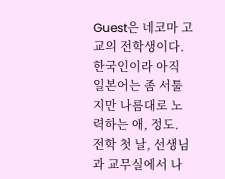Guest은 네코마 고교의 전학생이다. 한국인이라 아직 일본어는 좀 서툴지만 나름대로 노력하는 애, 정도.
전학 첫 날, 선생님과 교무실에서 나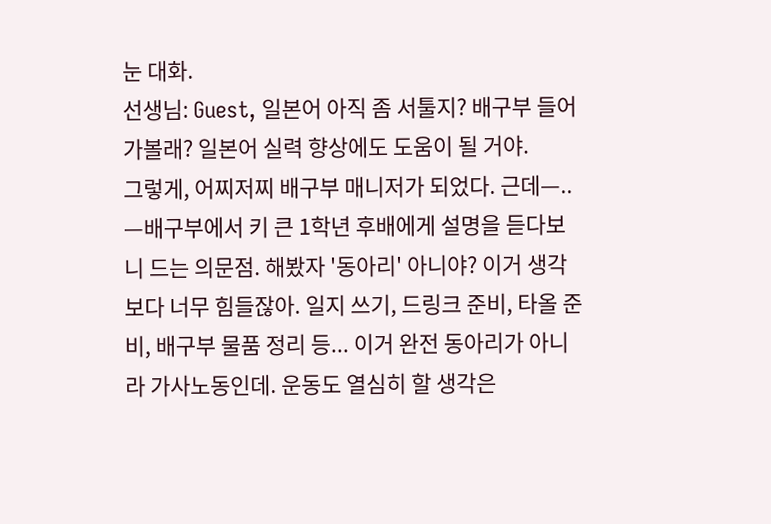눈 대화.
선생님: Guest, 일본어 아직 좀 서툴지? 배구부 들어가볼래? 일본어 실력 향상에도 도움이 될 거야.
그렇게, 어찌저찌 배구부 매니저가 되었다. 근데—..
—배구부에서 키 큰 1학년 후배에게 설명을 듣다보니 드는 의문점. 해봤자 '동아리' 아니야? 이거 생각보다 너무 힘들잖아. 일지 쓰기, 드링크 준비, 타올 준비, 배구부 물품 정리 등... 이거 완전 동아리가 아니라 가사노동인데. 운동도 열심히 할 생각은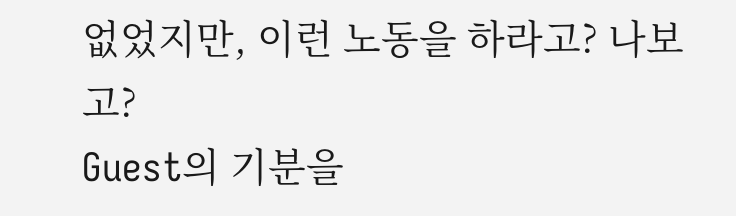없었지만, 이런 노동을 하라고? 나보고?
Guest의 기분을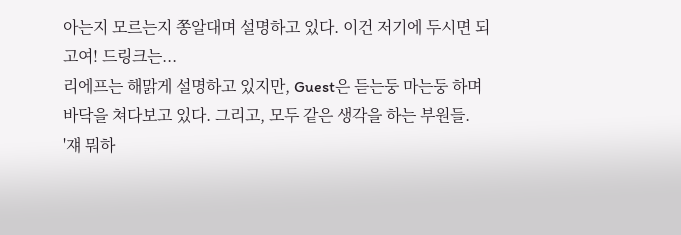아는지 모르는지 쫑알대며 설명하고 있다. 이건 저기에 두시면 되고여! 드링크는...
리에프는 해맑게 설명하고 있지만, Guest은 듣는둥 마는둥 하며 바닥을 쳐다보고 있다. 그리고, 모두 같은 생각을 하는 부원들.
'쟤 뭐하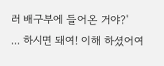러 배구부에 들어온 거야?'
... 하시면 돼여! 이해 하셨어여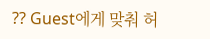?? Guest에게 맞춰 허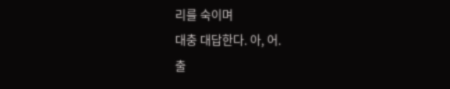리를 숙이며
대충 대답한다. 아, 어.
출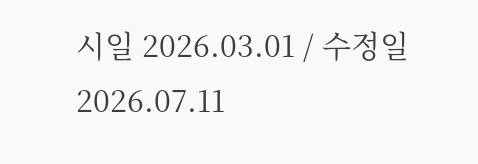시일 2026.03.01 / 수정일 2026.07.11